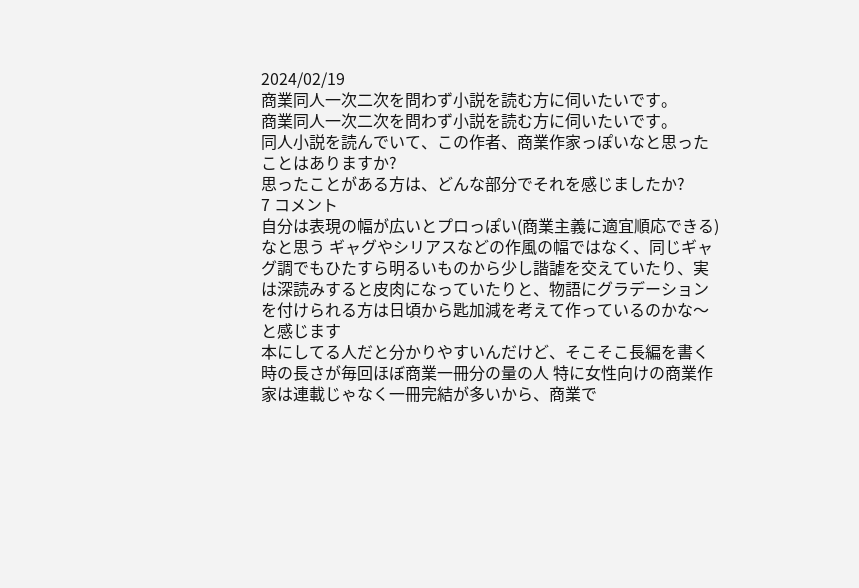2024/02/19
商業同人一次二次を問わず小説を読む方に伺いたいです。
商業同人一次二次を問わず小説を読む方に伺いたいです。
同人小説を読んでいて、この作者、商業作家っぽいなと思ったことはありますか?
思ったことがある方は、どんな部分でそれを感じましたか?
7 コメント
自分は表現の幅が広いとプロっぽい(商業主義に適宜順応できる)なと思う ギャグやシリアスなどの作風の幅ではなく、同じギャグ調でもひたすら明るいものから少し諧謔を交えていたり、実は深読みすると皮肉になっていたりと、物語にグラデーションを付けられる方は日頃から匙加減を考えて作っているのかな〜と感じます
本にしてる人だと分かりやすいんだけど、そこそこ長編を書く時の長さが毎回ほぼ商業一冊分の量の人 特に女性向けの商業作家は連載じゃなく一冊完結が多いから、商業で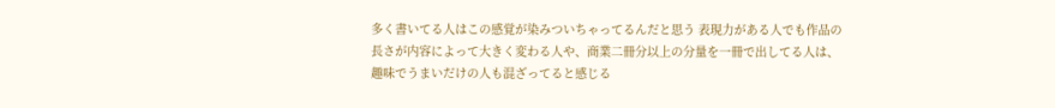多く書いてる人はこの感覚が染みついちゃってるんだと思う 表現力がある人でも作品の長さが内容によって大きく変わる人や、商業二冊分以上の分量を一冊で出してる人は、趣味でうまいだけの人も混ざってると感じる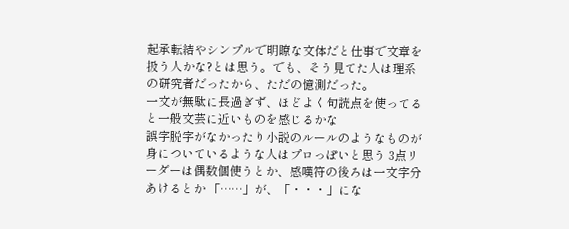起承転結やシンプルで明瞭な文体だと仕事で文章を扱う人かな?とは思う。でも、そう見てた人は理系の研究者だったから、ただの憶測だった。
一文が無駄に長過ぎず、ほどよく句読点を使ってると一般文芸に近いものを感じるかな
誤字脱字がなかったり小説のルールのようなものが身についているような人はプロっぽいと思う 3点リーダーは偶数個使うとか、感嘆符の後ろは一文字分あけるとか 「……」が、「・・・」にな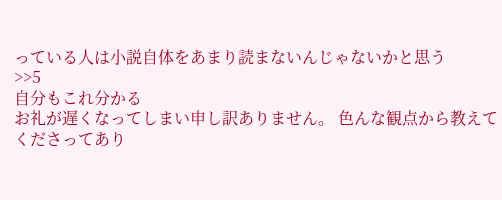っている人は小説自体をあまり読まないんじゃないかと思う
>>5
自分もこれ分かる
お礼が遅くなってしまい申し訳ありません。 色んな観点から教えてくださってあり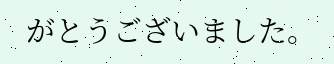がとうございました。